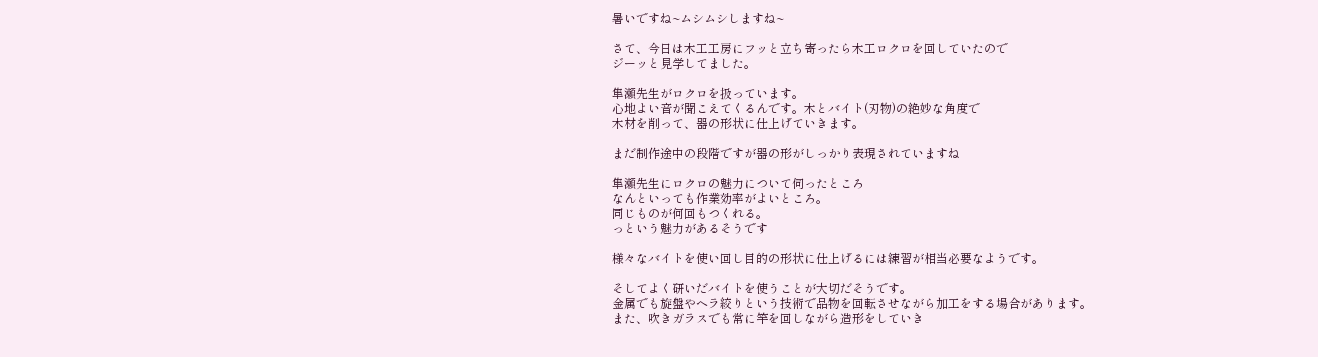暑いですね~ムシムシしますね~

さて、今日は木工工房にフッと立ち寄ったら木工ロクロを回していたので
ジーッと見学してました。

隼瀬先生がロクロを扱っています。
心地よい音が聞こえてくるんです。木とバイト(刃物)の絶妙な角度で
木材を削って、器の形状に仕上げていきます。

まだ制作途中の段階ですが器の形がしっかり表現されていますね

隼瀬先生にロクロの魅力について伺ったところ
なんといっても作業効率がよいところ。
同じものが何回もつくれる。
っという魅力があるそうです

様々なバイトを使い回し目的の形状に仕上げるには練習が相当必要なようです。

そしてよく研いだバイトを使うことが大切だそうです。
金属でも旋盤やヘラ絞りという技術で品物を回転させながら加工をする場合があります。
また、吹きガラスでも常に竿を回しながら造形をしていき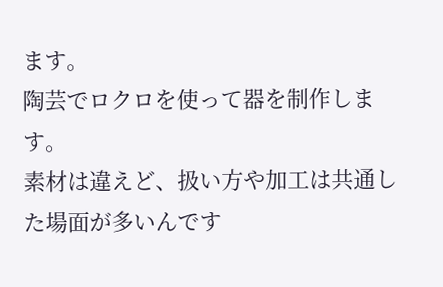ます。
陶芸でロクロを使って器を制作します。
素材は違えど、扱い方や加工は共通した場面が多いんです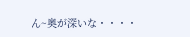ん~奥が深いな・・・・